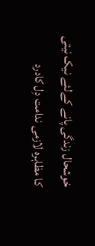خوشحال زندگی پانے کےلئے نیک نیتی کا مظاہرہ لازمی ندامت دِل کادرد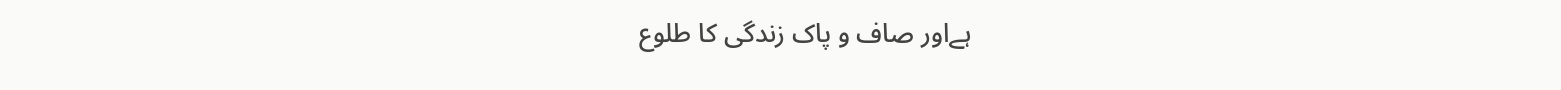ہےاور صاف و پاک زندگی کا طلوع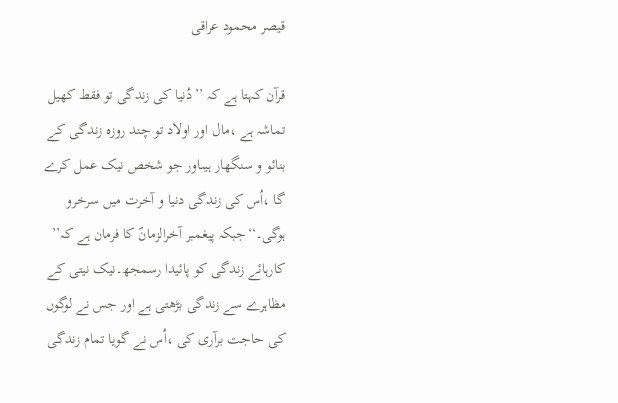قیصر محمود عراقی

قرآن کہتا ہے کہ ’’دُنیا کی زندگی تو فقط کھیل تماشہ ہے ،مال اور اولاد تو چند روزہ زندگی کے بنائو و سنگھار ہیںاور جو شخص نیک عمل کرے گا ،اُس کی زندگی دنیا و آخرت میں سرخرو ہوگی۔‘‘جبکہ پیغمبر آخرالزمانؐ کا فرمان ہے کہ’’ کارہائے زندگی کو پائیدا رسمجھ۔نیک نیتی کے مظاہرے سے زندگی بڑھتی ہے اور جس نے لوگوں کی حاجت برآری کی ،اُس نے گویا تمام زندگی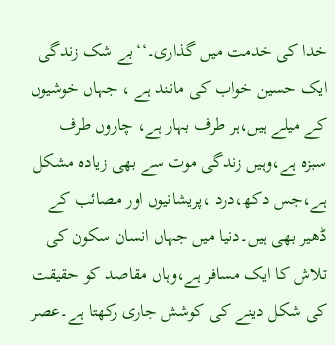خدا کی خدمت میں گذاری۔‘‘بے شک زندگی ایک حسین خواب کی مانند ہے ، جہاں خوشیوں کے میلے ہیں،ہر طرف بہار ہے، چاروں طرف سبزہ ہے،وہیں زندگی موت سے بھی زیادہ مشکل ہے،جس دکھ،درد ،پریشانیوں اور مصائب کے ڈھیر بھی ہیں۔دنیا میں جہاں انسان سکون کی تلاش کا ایک مسافر ہے،وہاں مقاصد کو حقیقت کی شکل دینے کی کوشش جاری رکھتا ہے۔عصر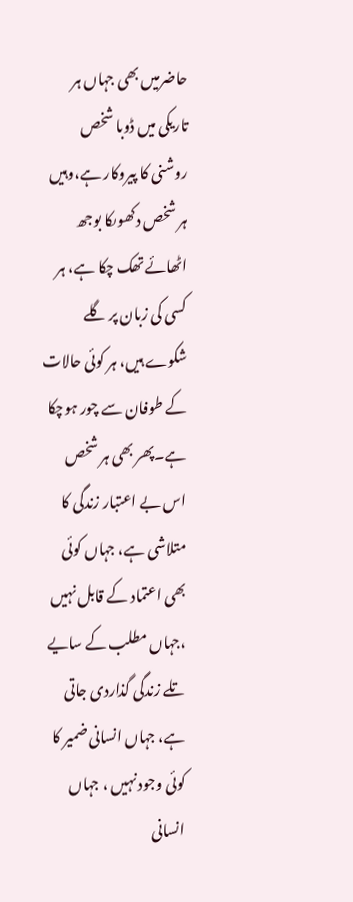حاضرمیں بھی جہاں ہر تاریکی میں ڈوبا شخص روشنی کا پیروکار ہے،وہیں ہر شخص دکھوںکا بوجھ اٹھائے تھک چکا ہے، ہر کسی کی زبان پر گلے شکوے ہیں، ہر کوئی حالات کے طوفان سے چور ہوچکا ہے۔پھر بھی ہر شخص اس بے اعتبار زندگی کا متلاشی ہے، جہاں کوئی بھی اعتماد کے قابل نہیں ،جہاں مطلب کے سایے تلے زندگی گذاردی جاتی ہے، جہاں انسانی ضمیر کا کوئی وجود نہیں ، جہاں انسانی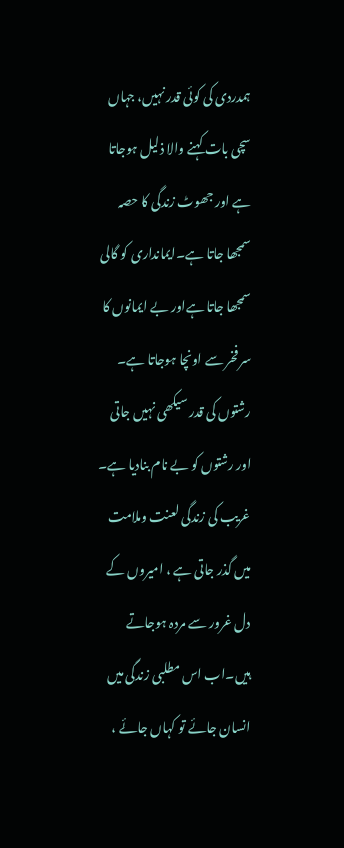ہمدردی کی کوئی قدر نہیں، جہاں سچی بات کہنے والا ذلیل ہوجاتا ہے اور جھوٹ زندگی کا حصہ سمجھا جاتا ہے۔ایمانداری کو گالی سمجھا جاتا ہےاور بے ایمانوں کا سر فخر سے اونچا ہوجاتا ہے۔ رشتوں کی قدر سیکھی نہیں جاتی اور رشتوں کو بے نام بنادیا ہے۔ غریب کی زندگی لعنت وملامت میں گذر جاتی ہے ، امیروں کے دل غرور سے مردہ ہوجاتے ہیں۔اب اس مطلبی زندگی میں انسان جائے تو کہاں جائے ،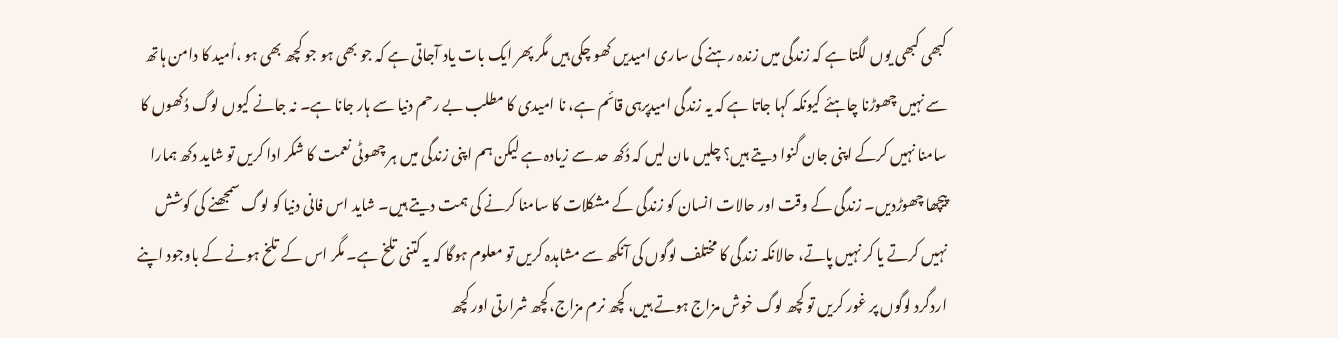کبھی کبھی یوں لگتا ہے کہ زندگی میں زندہ رہنے کی ساری امیدیں کھو چکی ہیں مگر پھر ایک بات یاد آجاتی ہے کہ جو بھی ہو جو کچھ بھی ہو ،اُمید کا دامن ہاتھ سے نہیں چھوڑنا چاہئے کیونکہ کہا جاتا ہے کہ یہ زندگی امیدپرہی قائم ہے، نا امیدی کا مطلب بے رحم دنیا سے ہار جانا ہے۔ نہ جانے کیوں لوگ دُکھوں کا سامنا نہیں کرکے اپنی جان گنوا دیتے ہیں؟ چلیں مان لیں کہ دُکھ حد سے زیادہ ہے لیکن ہم اپنی زندگی میں ہر چھوٹی نعمت کا شکر ادا کریں تو شاید دکھ ہمارا پیچھا چھوڑدیں۔ زندگی کے وقت اور حالات انسان کو زندگی کے مشکلات کا سامنا کرنے کی ہمت دیتے ہیں۔ شاید اس فانی دنیا کو لوگ سمجھنے کی کوشش نہیں کرتے یا کر نہیں پاتے، حالانکہ زندگی کا مختلف لوگوں کی آنکھ سے مشاہدہ کریں تو معلوم ہوگا کہ یہ کتنی تلخ ہے۔ مگر اس کے تلخ ہونے کے باوجود اپنے اردگرد لوگوں پر غور کریں تو کچھ لوگ خوش مزاج ہوتے ہیں، کچھ نرم مزاج،کچھ شرارتی اور کچھ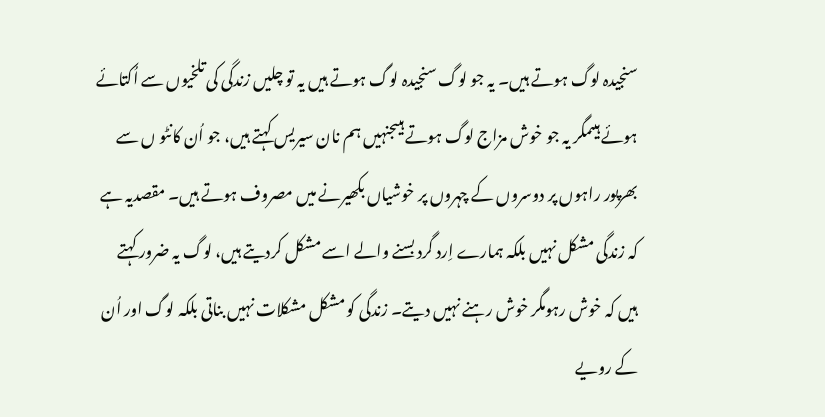سنجیدہ لوگ ہوتے ہیں۔ یہ جو لوگ سنجیدہ لوگ ہوتے ہیں یہ تو چلیں زندگی کی تلخیوں سے اُکتائے ہوئے ہیںمگر یہ جو خوش مزاج لوگ ہوتے ہیںجنہیں ہم نان سیریس کہتے ہیں، جو اُن کانٹو ں سے بھرپور راہوں پر دوسروں کے چہروں پر خوشیاں بکھیرنے میں مصروف ہوتے ہیں۔ مقصدیہ ہے کہ زندگی مشکل نہیں بلکہ ہمارے اِرد گرد بسنے والے اسے مشکل کردیتے ہیں، لوگ یہ ضرور کہتے ہیں کہ خوش رہومگر خوش رہنے نہیں دیتے۔ زندگی کو مشکل مشکلات نہیں بناتی بلکہ لوگ اور اُن کے رویے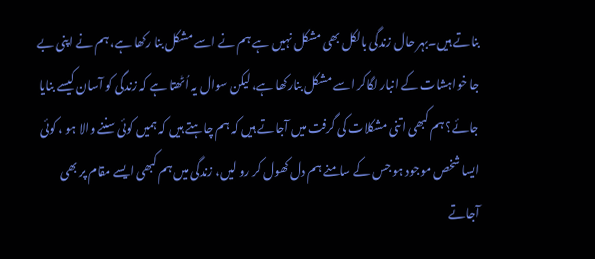بناتے ہیں۔بہر حال زندگی بالکل بھی مشکل نہیں ہے ہم نے اسے مشکل بنا رکھا ہے، ہم نے اپنی بے جا خواہشات کے انبار لگاکر اسے مشکل بنارکھا ہے، لیکن سوال یہ اُٹھتا ہے کہ زندگی کو آسان کیسے بنایا جائے؟ ہم کبھی اتنی مشکلات کی گرفت میں آجاتے ہیں کہ ہم چاہتے ہیں کہ ہمیں کوئی سننے والا ہو ، کوئی ایسا شخص موجود ہو جس کے سامنے ہم دل کھول کر رو لیں، زندگی میں ہم کبھی ایسے مقام پر بھی آجاتے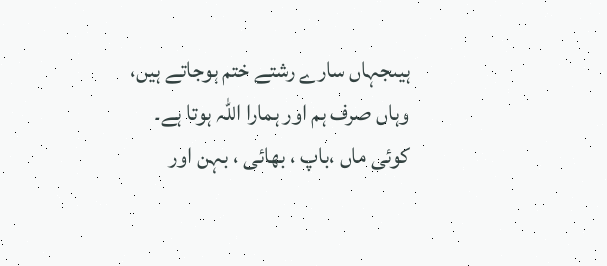ہیںجہاں سارے رشتے ختم ہوجاتے ہیں، وہاں صرف ہم اور ہمارا اللہ ہوتا ہے۔ کوئی ماں ،باپ ، بھائی ، بہن اور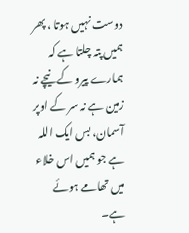دوست نہیں ہوتا ، پھر ہمیں پتہ چلتا ہے کہ ہمارے پیرو کے نیچے نہ زمین ہے نہ سر کے اوپر آسمان، بس ایک اللہ ہے جو ہمیں اس خلاء میں تھامے ہوئے ہے۔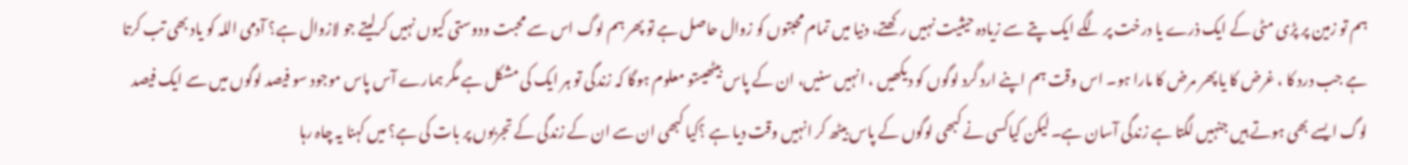ہم تو زمین پر پڑی مٹی کے ایک ذرے یا درخت پر لگے ایک پتے سے زیادہ حیثیت نہیں رکھتے، دنیا میں تمام محبتوں کو زوال حاصل ہے تو پھر ہم لوگ اس سے محبت ودوستی کیوں نہیں کرلیتے جو لازوال ہے؟ آدمی اللہ کو یاد بھی تب کرتا ہے جب درد کا ، غرض کا یا پھر مرض کا مارا ہو۔ اس وقت ہم اپنے ارد گرد لوگوں کو دیکھیں ، انہیں سنیں، ان کے پاس بیٹھیںتو معلوم ہوگا کہ زندگی تو ہر ایک کی مشکل ہے مگر ہمارے آس پاس موجود سو فیصد لوگوں میں سے ایک فیصد لوگ ایسے بھی ہوتے ہیں جنہیں لگتا ہے زندگی آسان ہے۔ لیکن کیاکسی نے کبھی لوگوں کے پاس بیٹھ کر انہیں وقت دیا ہے ؟کیا کبھی ان سے ان کے زندگی کے تجربوں پر بات کی ہے؟ میں کہنا یہ چاہ رہا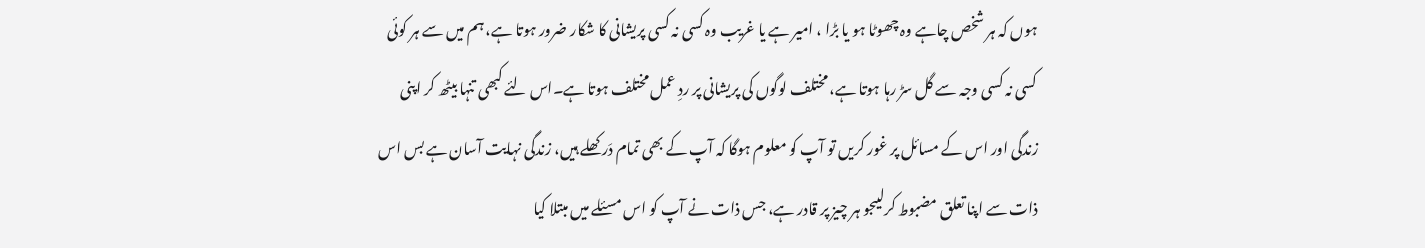ہوں کہ ہر شخص چاہے وہ چھوٹا ہو یا بڑا ، امیر ہے یا غریب وہ کسی نہ کسی پریشانی کا شکار ضرور ہوتا ہے، ہم میں سے ہر کوئی کسی نہ کسی وجہ سے گل سڑ رہا ہوتا ہے، مختلف لوگوں کی پریشانی پر ردِ عمل مختلف ہوتا ہے۔اس لئے کبھی تنہا بیٹھ کر اپنی زندگی اور اس کے مسائل پر غور کریں تو آپ کو معلوم ہوگا کہ آپ کے بھی تمام دَر کھلے ہیں، زندگی نہایت آسان ہے بس اس ذات سے اپنا تعلق مضبوط کرلیںجو ہر چیز پر قادر ہے، جس ذات نے آپ کو اس مسئلے میں مبتلا کیا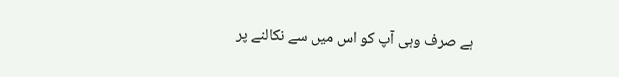ہے صرف وہی آپ کو اس میں سے نکالنے پر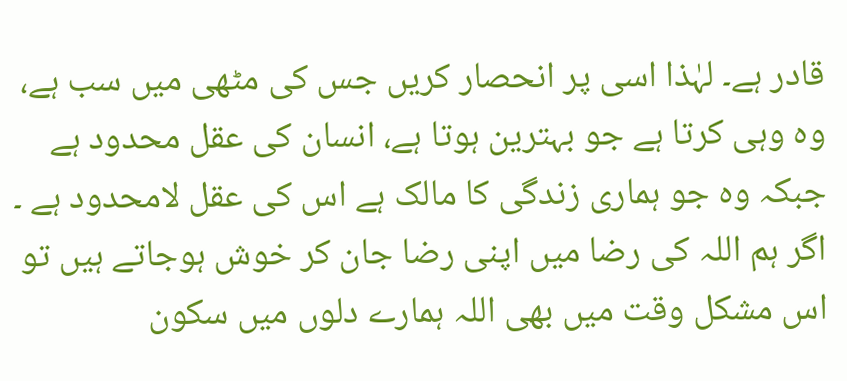قادر ہے۔ لہٰذا اسی پر انحصار کریں جس کی مٹھی میں سب ہے، وہ وہی کرتا ہے جو بہترین ہوتا ہے، انسان کی عقل محدود ہے جبکہ وہ جو ہماری زندگی کا مالک ہے اس کی عقل لامحدود ہے ۔ اگر ہم اللہ کی رضا میں اپنی رضا جان کر خوش ہوجاتے ہیں تو اس مشکل وقت میں بھی اللہ ہمارے دلوں میں سکون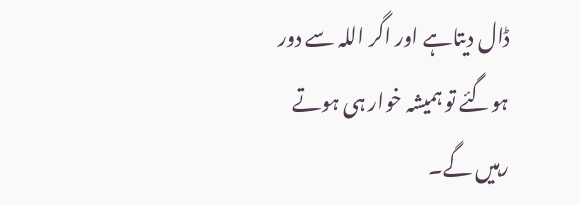ڈال دیتاہے اور اگر اللہ سے دور ہوگئے تو ہمیشہ خوار ہی ہوتے رہیں گے۔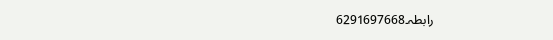رابطہ۔6291697668